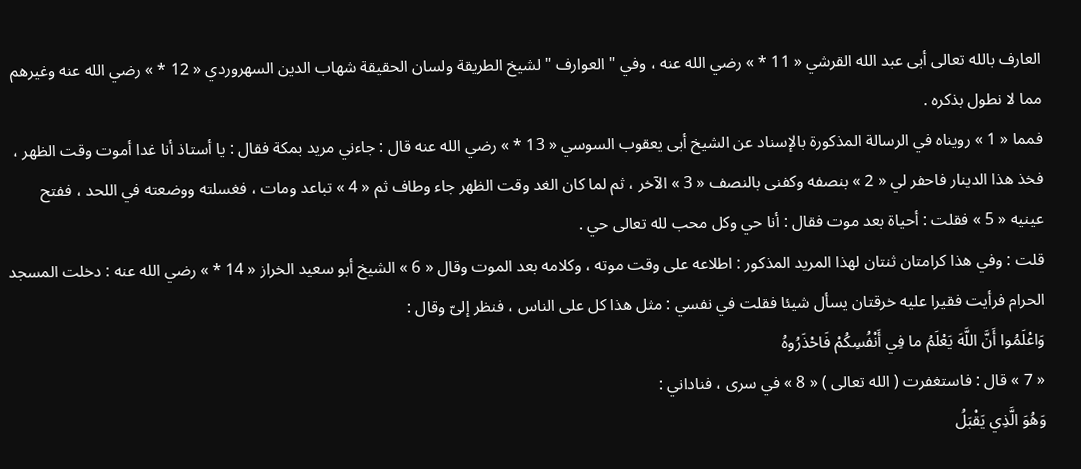العارف بالله تعالى أبى عبد الله القرشي « 11 * » رضي الله عنه ، وفي " العوارف " لشيخ الطريقة ولسان الحقيقة شهاب الدين السهروردي « 12 * » رضي الله عنه وغيرهم مما لا نطول بذكره .
فمما « 1 » رويناه في الرسالة المذكورة بالإسناد عن الشيخ أبى يعقوب السوسي « 13 * » رضي الله عنه قال : جاءني مريد بمكة فقال : يا أستاذ أنا غدا أموت وقت الظهر ، فخذ هذا الدينار فاحفر لي « 2 » بنصفه وكفنى بالنصف « 3 » الآخر ، ثم لما كان الغد وقت الظهر جاء وطاف ثم « 4 » تباعد ومات ، فغسلته ووضعته في اللحد ، ففتح عينيه « 5 » فقلت : أحياة بعد موت فقال : أنا حي وكل محب لله تعالى حي .
قلت : وفي هذا كرامتان ثنتان لهذا المريد المذكور : اطلاعه على وقت موته ، وكلامه بعد الموت وقال « 6 » الشيخ أبو سعيد الخراز « 14 * » رضي الله عنه : دخلت المسجد الحرام فرأيت فقيرا عليه خرقتان يسأل شيئا فقلت في نفسي : مثل هذا كل على الناس ، فنظر إلىّ وقال :
وَاعْلَمُوا أَنَّ اللَّهَ يَعْلَمُ ما فِي أَنْفُسِكُمْ فَاحْذَرُوهُ
« 7 » قال : فاستغفرت ( الله تعالى ) « 8 » في سرى ، فناداني :
وَهُوَ الَّذِي يَقْبَلُ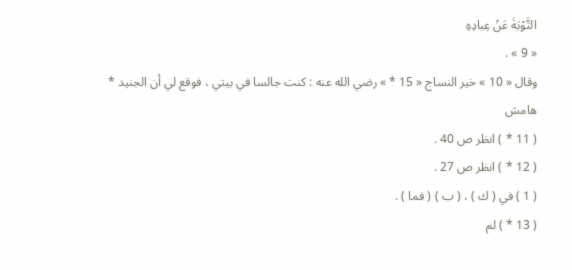التَّوْبَةَ عَنْ عِبادِهِ
« 9 » .
وقال « 10 » خير النساج « 15 * » رضي الله عنه : كنت جالسا في بيتي ، فوقع لي أن الجنيد *
هامش
( 11 * ) انظر ص 40 .
( 12 * ) انظر ص 27 .
( 1 ) في ( ك ) ، ( ب ) ( فما ) .
( 13 * ) لم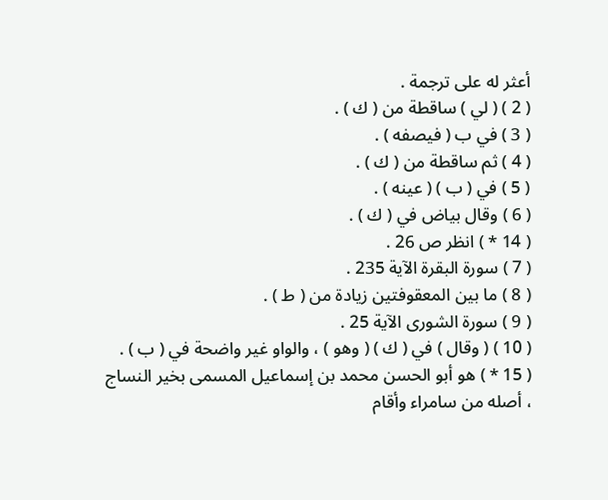أعثر له على ترجمة .
( 2 ) ( لي ) ساقطة من ( ك ) .
( 3 ) في ب ( فيصفه ) .
( 4 ) ثم ساقطة من ( ك ) .
( 5 ) في ( ب ) ( عينه ) .
( 6 ) وقال بياض في ( ك ) .
( 14 * ) انظر ص 26 .
( 7 ) سورة البقرة الآية 235 .
( 8 ) ما بين المعقوفتين زيادة من ( ط ) .
( 9 ) سورة الشورى الآية 25 .
( 10 ) ( وقال ) في ( ك ) ( وهو ) ، والواو غير واضحة في ( ب ) .
( 15 * ) هو أبو الحسن محمد بن إسماعيل المسمى بخير النساج ، أصله من سامراء وأقام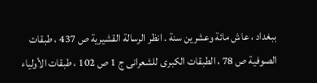ببغداد ، عاش مائة وعشرين سنة . انظر الرسالة القشيرية ص 437 ، طبقات الصوفية ص 78 ، الطبقات الكبرى للشعرانى ج 1 ص 102 ، طبقات الأولياء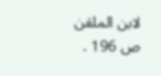لابن الملقن ص 196 .